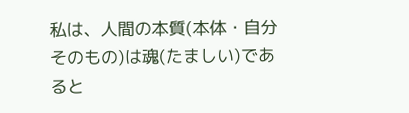私は、人間の本質(本体・自分そのもの)は魂(たましい)であると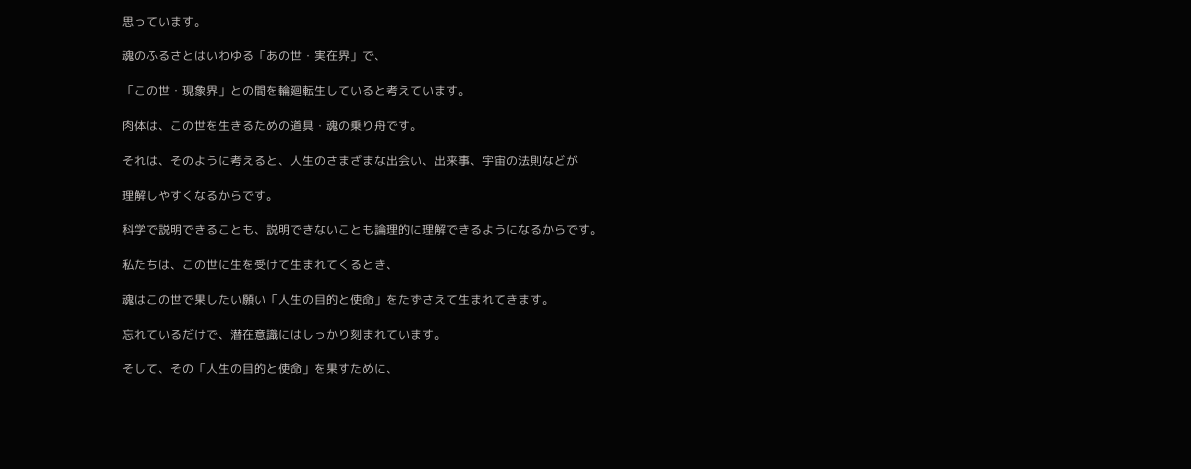思っています。

魂のふるさとはいわゆる「あの世・実在界」で、

「この世・現象界」との間を輪廻転生していると考えています。

肉体は、この世を生きるための道具・魂の乗り舟です。

それは、そのように考えると、人生のさまざまな出会い、出来事、宇宙の法則などが

理解しやすくなるからです。

科学で説明できることも、説明できないことも論理的に理解できるようになるからです。

私たちは、この世に生を受けて生まれてくるとき、

魂はこの世で果したい願い「人生の目的と使命」をたずさえて生まれてきます。

忘れているだけで、潜在意識にはしっかり刻まれています。

そして、その「人生の目的と使命」を果すために、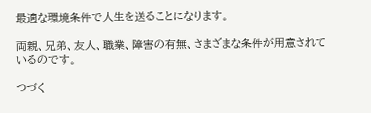最適な環境条件で人生を送ることになります。

両親、兄弟、友人、職業、障害の有無、さまざまな条件が用意されているのです。

つづく